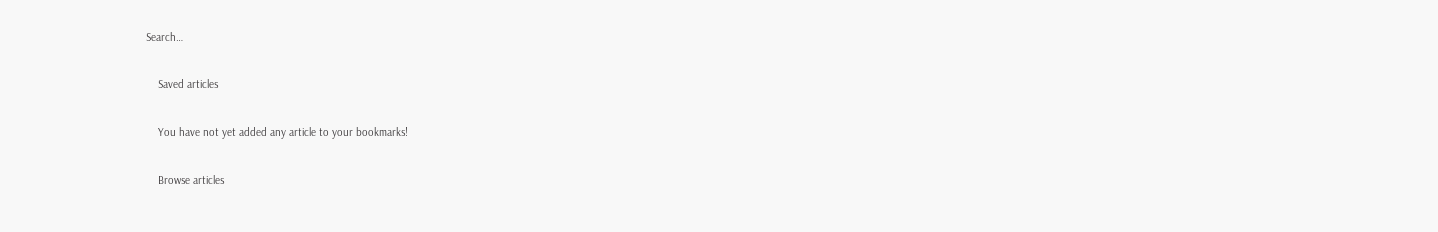Search…

    Saved articles

    You have not yet added any article to your bookmarks!

    Browse articles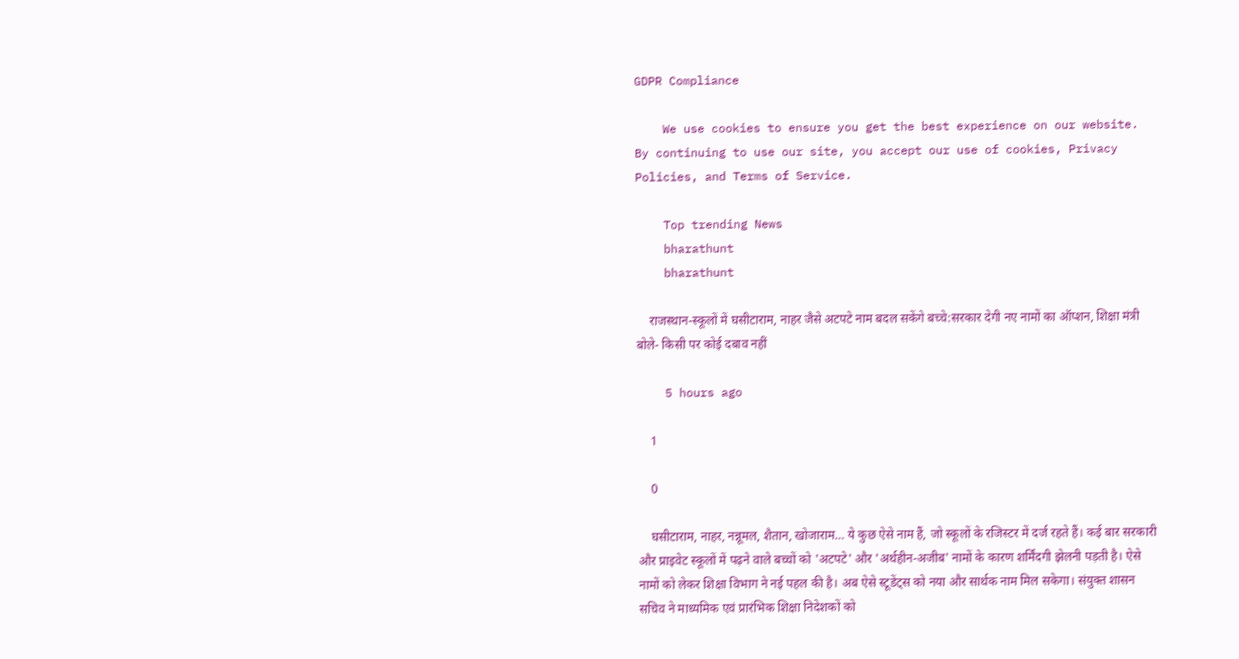GDPR Compliance

    We use cookies to ensure you get the best experience on our website. By continuing to use our site, you accept our use of cookies, Privacy Policies, and Terms of Service.

    Top trending News
    bharathunt
    bharathunt

    राजस्थान-स्कूलों में घसीटाराम, नाहर जैसे अटपटे नाम बदल सकेंगे बच्चे:सरकार देगी नए नामों का ऑप्शन, शिक्षा मंत्री बोले- किसी पर कोई दबाव नहीं

    5 hours ago

    1

    0

    घसीटाराम, नाहर, नन्नूमल, शैतान, खोजाराम… ये कुछ ऐसे नाम हैं, जो स्कूलों के रजिस्टर में दर्ज रहते हैं। कई बार सरकारी और प्राइवेट स्कूलों में पढ़ने वाले बच्चों को 'अटपटे' और 'अर्थहीन-अजीब' नामों के कारण शर्मिंदगी झेलनी पड़ती है। ऐसे नामों को लेकर शिक्षा विभाग ने नई पहल की है। अब ऐसे स्टूडेंट्स को नया और सार्थक नाम मिल सकेगा। संयुक्त शासन सचिव ने माध्यमिक एवं प्रारंभिक शिक्षा निदेशकों को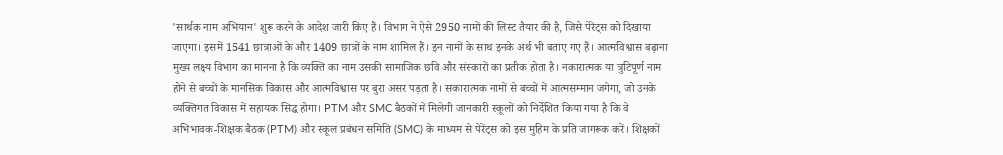'सार्थक नाम अभियान' शुरू करने के आदेश जारी किए हैं। विभाग ने ऐसे 2950 नामों की लिस्ट तैयार की है, जिसे पेरेंट्स को दिखाया जाएगा। इसमें 1541 छात्राओं के और 1409 छात्रों के नाम शामिल हैं। इन नामों के साथ इनके अर्थ भी बताए गए हैं। आत्मविश्वास बढ़ाना मुख्य लक्ष्य विभाग का मानना है कि व्यक्ति का नाम उसकी सामाजिक छवि और संस्कारों का प्रतीक होता है। नकारात्मक या त्रुटिपूर्ण नाम होने से बच्चों के मानसिक विकास और आत्मविश्वास पर बुरा असर पड़ता है। सकारात्मक नामों से बच्चों में आत्मसम्मान जगेगा, जो उनके व्यक्तिगत विकास में सहायक सिद्ध होगा। PTM और SMC बैठकों में मिलेगी जानकारी स्कूलों को निर्देशित किया गया है कि वे अभिभावक-शिक्षक बैठक (PTM) और स्कूल प्रबंधन समिति (SMC) के माध्यम से पेरेंट्स को इस मुहिम के प्रति जागरूक करें। शिक्षकों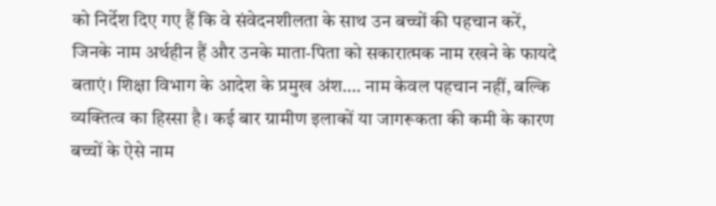को निर्देश दिए गए हैं कि वे संवेदनशीलता के साथ उन बच्चों की पहचान करें, जिनके नाम अर्थहीन हैं और उनके माता-पिता को सकारात्मक नाम रखने के फायदे बताएं। शिक्षा विभाग के आदेश के प्रमुख अंश…. नाम केवल पहचान नहीं, बल्कि व्यक्तित्व का हिस्सा है। कई बार ग्रामीण इलाकों या जागरूकता की कमी के कारण बच्चों के ऐसे नाम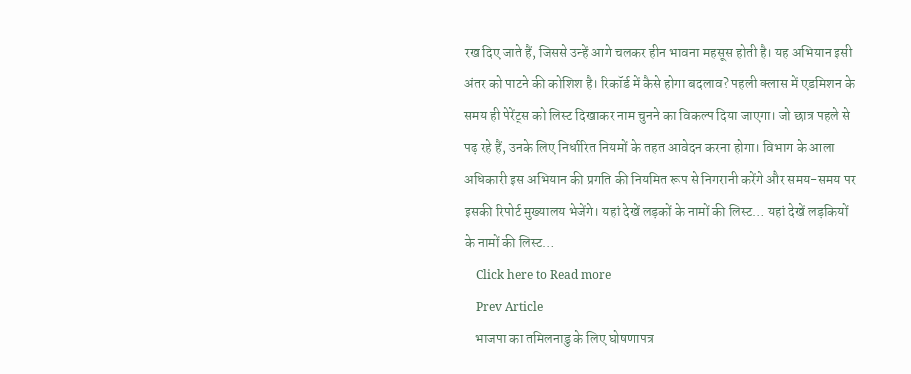रख दिए जाते हैं, जिससे उन्हें आगे चलकर हीन भावना महसूस होती है। यह अभियान इसी अंतर को पाटने की कोशिश है। रिकॉर्ड में कैसे होगा बदलाव? पहली क्लास में एडमिशन के समय ही पेरेंट्स को लिस्ट दिखाकर नाम चुनने का विकल्प दिया जाएगा। जो छात्र पहले से पढ़ रहे हैं, उनके लिए निर्धारित नियमों के तहत आवेदन करना होगा। विभाग के आला अधिकारी इस अभियान की प्रगति की नियमित रूप से निगरानी करेंगे और समय-समय पर इसकी रिपोर्ट मुख्यालय भेजेंगे। यहां देखें लड़कों के नामों की लिस्ट… यहां देखें लड़कियों के नामों की लिस्ट…
    Click here to Read more
    Prev Article
    भाजपा का तमिलनाडु के लिए घोषणापत्र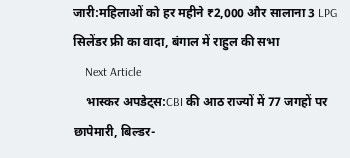जारी:महिलाओं को हर महीने ₹2,000 और सालाना 3 LPG सिलेंडर फ्री का वादा, बंगाल में राहुल की सभा
    Next Article
    भास्कर अपडेट्स:CBI की आठ राज्यों में 77 जगहों पर छापेमारी, बिल्डर-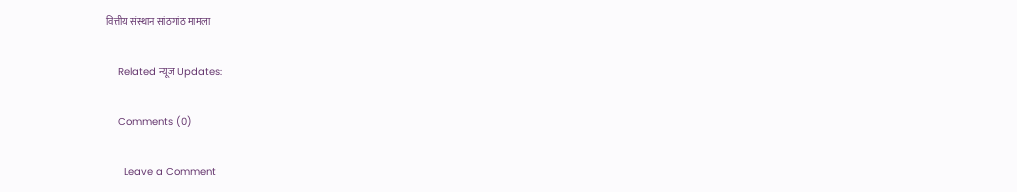वित्तीय संस्थान सांठगांठ मामला

    Related न्यूज Updates:

    Comments (0)

      Leave a Comment